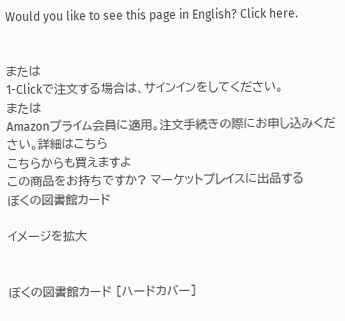Would you like to see this page in English? Click here.


または
1-Clickで注文する場合は、サインインをしてください。
または
Amazonプライム会員に適用。注文手続きの際にお申し込みください。詳細はこちら
こちらからも買えますよ
この商品をお持ちですか? マーケットプレイスに出品する
ぼくの図書館カード

イメージを拡大


ぼくの図書館カード [ハードカバー]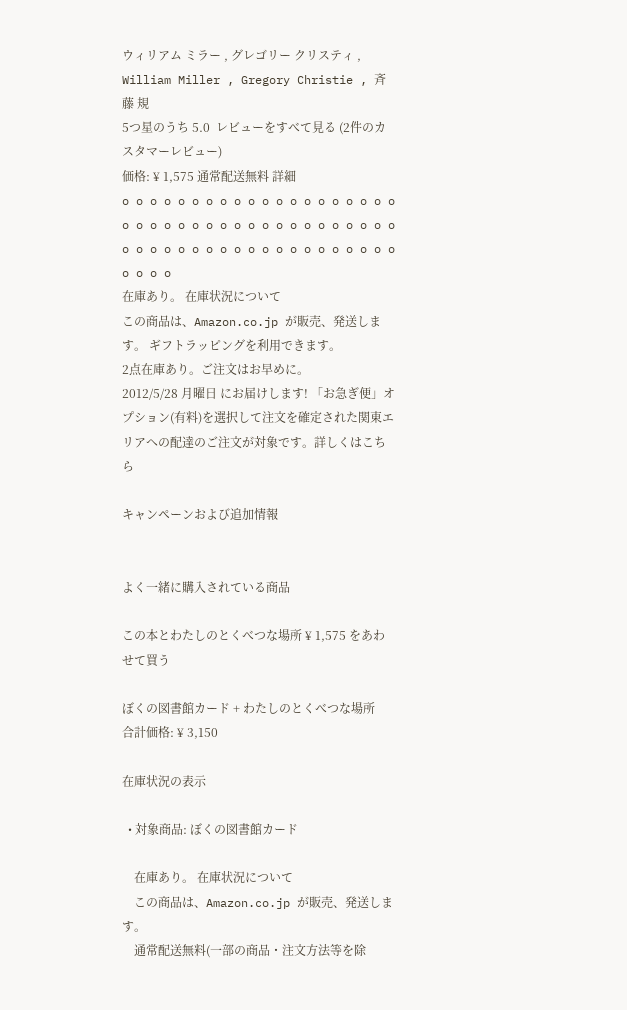ウィリアム ミラー , グレゴリー クリスティ , William Miller , Gregory Christie , 斉藤 規
5つ星のうち 5.0  レビューをすべて見る (2件のカスタマーレビュー)
価格: ¥ 1,575 通常配送無料 詳細
o o o o o o o o o o o o o o o o o o o o o o o o o o o o o o o o o o o o o o o o o o o o o o o o o o o o o o o o o o o o o o o o
在庫あり。 在庫状況について
この商品は、Amazon.co.jp が販売、発送します。 ギフトラッピングを利用できます。
2点在庫あり。ご注文はお早めに。
2012/5/28 月曜日 にお届けします! 「お急ぎ便」オプション(有料)を選択して注文を確定された関東エリアへの配達のご注文が対象です。詳しくはこちら

キャンペーンおよび追加情報


よく一緒に購入されている商品

この本とわたしのとくべつな場所 ¥ 1,575 をあわせて買う

ぼくの図書館カード + わたしのとくべつな場所
合計価格: ¥ 3,150

在庫状況の表示

  • 対象商品: ぼくの図書館カード

    在庫あり。 在庫状況について
    この商品は、Amazon.co.jp が販売、発送します。
    通常配送無料(一部の商品・注文方法等を除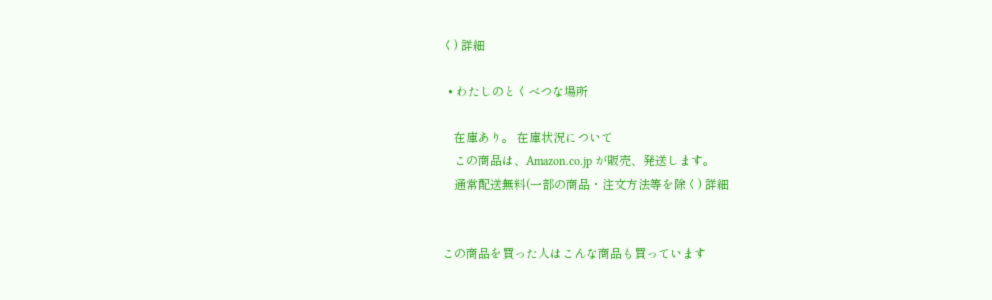く) 詳細

  • わたしのとくべつな場所

    在庫あり。 在庫状況について
    この商品は、Amazon.co.jp が販売、発送します。
    通常配送無料(一部の商品・注文方法等を除く) 詳細


この商品を買った人はこんな商品も買っています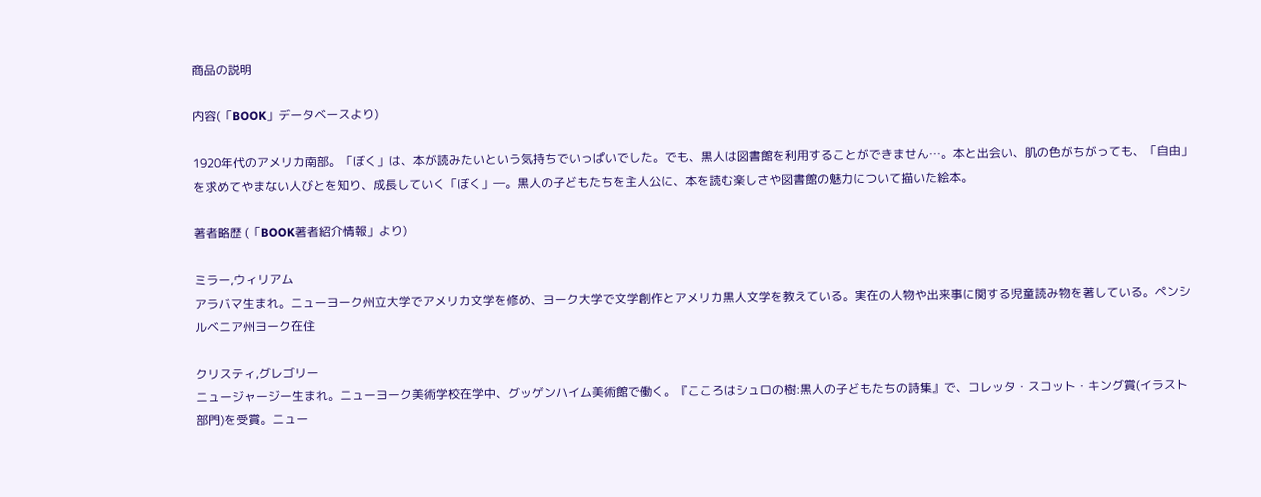商品の説明

内容(「BOOK」データベースより)

1920年代のアメリカ南部。「ぼく」は、本が読みたいという気持ちでいっぱいでした。でも、黒人は図書館を利用することができません…。本と出会い、肌の色がちがっても、「自由」を求めてやまない人びとを知り、成長していく「ぼく」―。黒人の子どもたちを主人公に、本を読む楽しさや図書館の魅力について描いた絵本。

著者略歴 (「BOOK著者紹介情報」より)

ミラー,ウィリアム
アラバマ生まれ。ニューヨーク州立大学でアメリカ文学を修め、ヨーク大学で文学創作とアメリカ黒人文学を教えている。実在の人物や出来事に関する児童読み物を著している。ペンシルベニア州ヨーク在住

クリスティ,グレゴリー
ニュージャージー生まれ。ニューヨーク美術学校在学中、グッゲンハイム美術館で働く。『こころはシュロの樹:黒人の子どもたちの詩集』で、コレッタ・スコット・キング賞(イラスト部門)を受賞。ニュー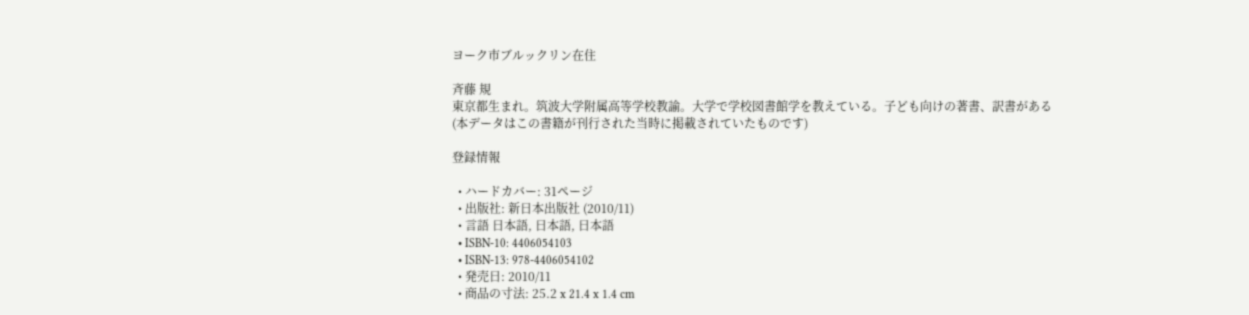ヨーク市ブルックリン在住

斉藤 規
東京都生まれ。筑波大学附属高等学校教諭。大学で学校図書館学を教えている。子ども向けの著書、訳書がある(本データはこの書籍が刊行された当時に掲載されていたものです)

登録情報

  • ハードカバー: 31ページ
  • 出版社: 新日本出版社 (2010/11)
  • 言語 日本語, 日本語, 日本語
  • ISBN-10: 4406054103
  • ISBN-13: 978-4406054102
  • 発売日: 2010/11
  • 商品の寸法: 25.2 x 21.4 x 1.4 cm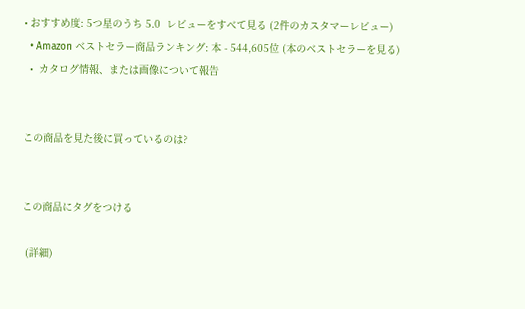• おすすめ度: 5つ星のうち 5.0  レビューをすべて見る (2件のカスタマーレビュー)
  • Amazon ベストセラー商品ランキング: 本 - 544,605位 (本のベストセラーを見る)
  •  カタログ情報、または画像について報告


この商品を見た後に買っているのは?


この商品にタグをつける

 (詳細)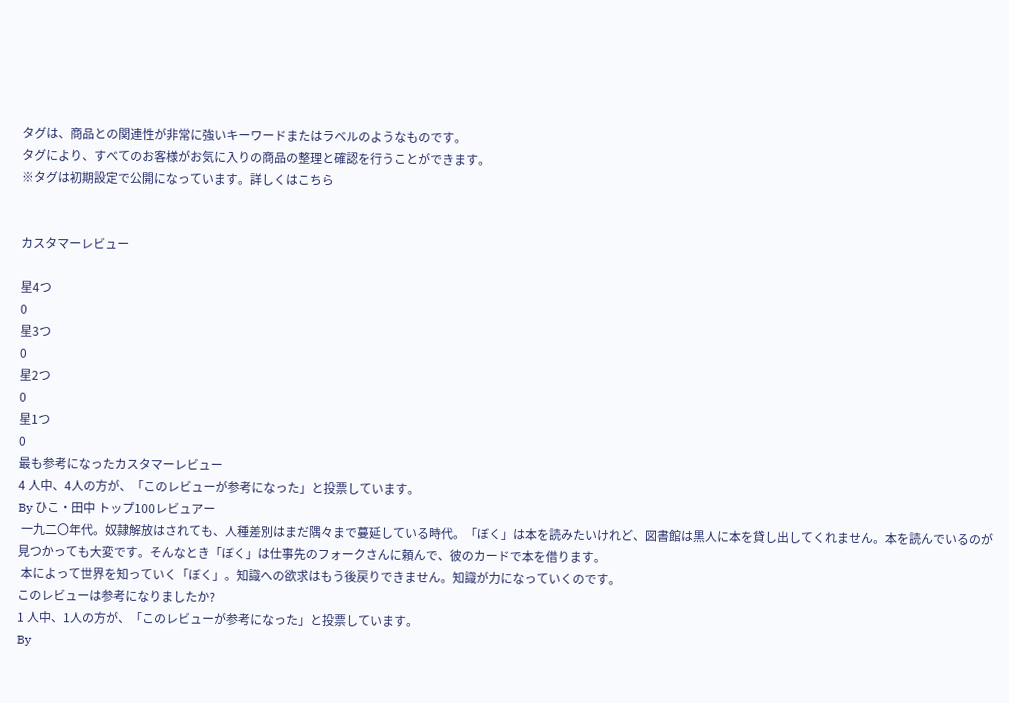タグは、商品との関連性が非常に強いキーワードまたはラベルのようなものです。
タグにより、すべてのお客様がお気に入りの商品の整理と確認を行うことができます。
※タグは初期設定で公開になっています。詳しくはこちら


カスタマーレビュー

星4つ
0
星3つ
0
星2つ
0
星1つ
0
最も参考になったカスタマーレビュー
4 人中、4人の方が、「このレビューが参考になった」と投票しています。
By ひこ・田中 トップ100レビュアー
 一九二〇年代。奴隷解放はされても、人種差別はまだ隅々まで蔓延している時代。「ぼく」は本を読みたいけれど、図書館は黒人に本を貸し出してくれません。本を読んでいるのが見つかっても大変です。そんなとき「ぼく」は仕事先のフォークさんに頼んで、彼のカードで本を借ります。
 本によって世界を知っていく「ぼく」。知識への欲求はもう後戻りできません。知識が力になっていくのです。
このレビューは参考になりましたか?
1 人中、1人の方が、「このレビューが参考になった」と投票しています。
By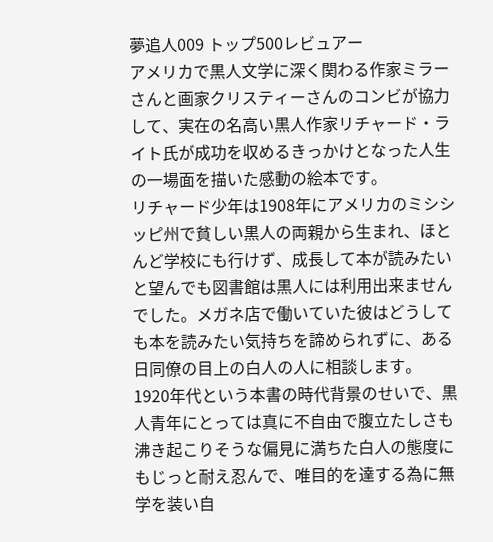夢追人009 トップ500レビュアー
アメリカで黒人文学に深く関わる作家ミラーさんと画家クリスティーさんのコンビが協力して、実在の名高い黒人作家リチャード・ライト氏が成功を収めるきっかけとなった人生の一場面を描いた感動の絵本です。
リチャード少年は1908年にアメリカのミシシッピ州で貧しい黒人の両親から生まれ、ほとんど学校にも行けず、成長して本が読みたいと望んでも図書館は黒人には利用出来ませんでした。メガネ店で働いていた彼はどうしても本を読みたい気持ちを諦められずに、ある日同僚の目上の白人の人に相談します。
1920年代という本書の時代背景のせいで、黒人青年にとっては真に不自由で腹立たしさも沸き起こりそうな偏見に満ちた白人の態度にもじっと耐え忍んで、唯目的を達する為に無学を装い自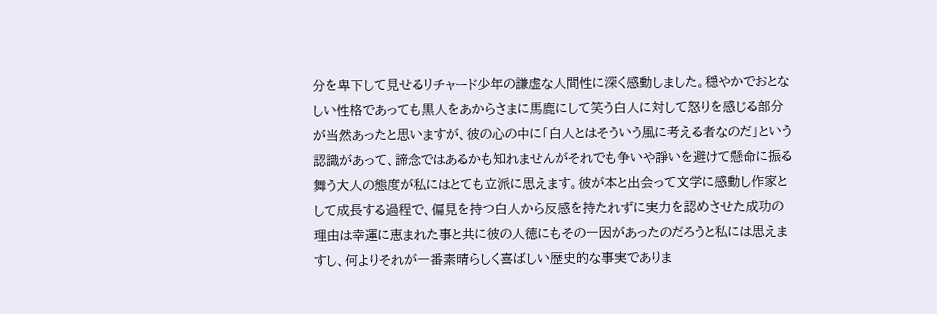分を卑下して見せるリチャード少年の謙虚な人間性に深く感動しました。穏やかでおとなしい性格であっても黒人をあからさまに馬鹿にして笑う白人に対して怒りを感じる部分が当然あったと思いますが、彼の心の中に「白人とはそういう風に考える者なのだ」という認識があって、諦念ではあるかも知れませんがそれでも争いや諍いを避けて懸命に振る舞う大人の態度が私にはとても立派に思えます。彼が本と出会って文学に感動し作家として成長する過程で、偏見を持つ白人から反感を持たれずに実力を認めさせた成功の理由は幸運に恵まれた事と共に彼の人徳にもその一因があったのだろうと私には思えますし、何よりそれが一番素晴らしく喜ばしい歴史的な事実でありま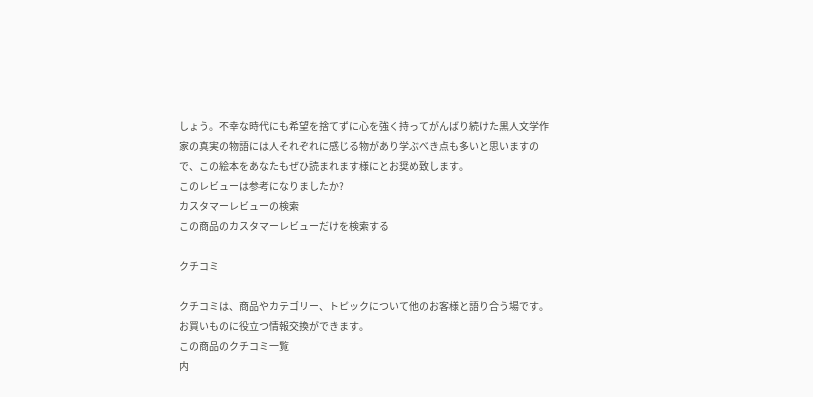しょう。不幸な時代にも希望を捨てずに心を強く持ってがんばり続けた黒人文学作家の真実の物語には人それぞれに感じる物があり学ぶべき点も多いと思いますので、この絵本をあなたもぜひ読まれます様にとお奨め致します。
このレビューは参考になりましたか?
カスタマーレビューの検索
この商品のカスタマーレビューだけを検索する

クチコミ

クチコミは、商品やカテゴリー、トピックについて他のお客様と語り合う場です。お買いものに役立つ情報交換ができます。
この商品のクチコミ一覧
内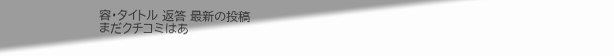容・タイトル 返答 最新の投稿
まだクチコミはあ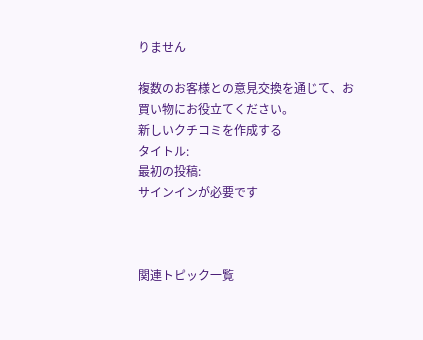りません

複数のお客様との意見交換を通じて、お買い物にお役立てください。
新しいクチコミを作成する
タイトル:
最初の投稿:
サインインが必要です



関連トピック一覧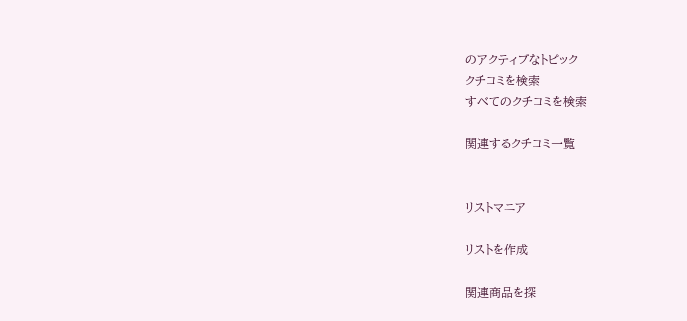のアクティブなトピック
クチコミを検索
すべてのクチコミを検索

関連するクチコミ一覧


リストマニア

リストを作成

関連商品を探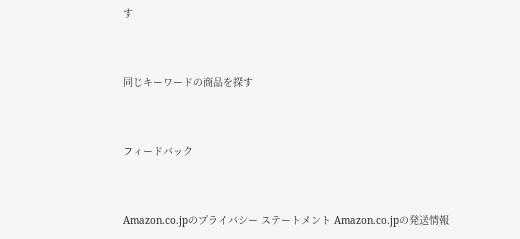す


同じキーワードの商品を探す


フィードバック


Amazon.co.jpのプライバシー ステートメント Amazon.co.jpの発送情報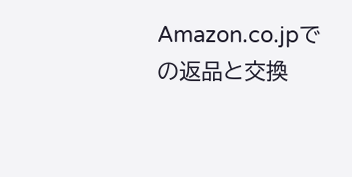Amazon.co.jpでの返品と交換